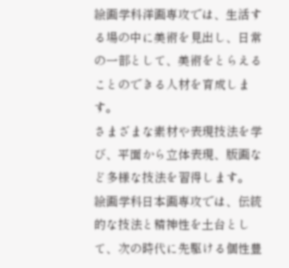絵画学科洋画専攻では、生活する場の中に美術を見出し、日常の一部として、美術をとらえることのできる人材を育成します。
さまざまな素材や表現技法を学び、平面から立体表現、版画など多様な技法を習得します。
絵画学科日本画専攻では、伝統的な技法と精神性を土台として、次の時代に先駆ける個性豊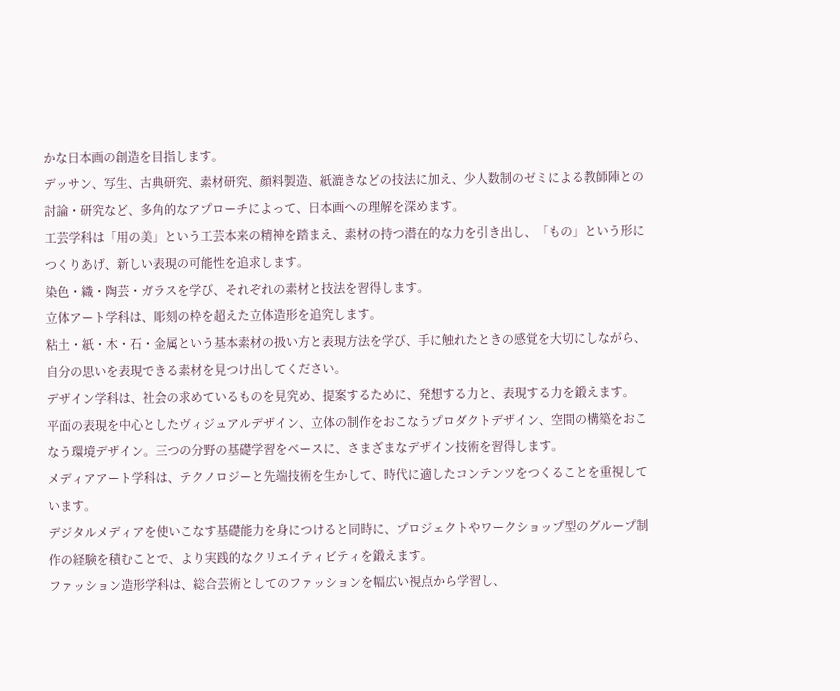かな日本画の創造を目指します。
デッサン、写生、古典研究、素材研究、顔料製造、紙漉きなどの技法に加え、少人数制のゼミによる教師陣との討論・研究など、多角的なアプローチによって、日本画への理解を深めます。
工芸学科は「用の美」という工芸本来の精神を踏まえ、素材の持つ潜在的な力を引き出し、「もの」という形につくりあげ、新しい表現の可能性を追求します。
染色・織・陶芸・ガラスを学び、それぞれの素材と技法を習得します。
立体アート学科は、彫刻の枠を超えた立体造形を追究します。
粘土・紙・木・石・金属という基本素材の扱い方と表現方法を学び、手に触れたときの感覚を大切にしながら、自分の思いを表現できる素材を見つけ出してください。
デザイン学科は、社会の求めているものを見究め、提案するために、発想する力と、表現する力を鍛えます。
平面の表現を中心としたヴィジュアルデザイン、立体の制作をおこなうプロダクトデザイン、空間の構築をおこなう環境デザイン。三つの分野の基礎学習をベースに、さまざまなデザイン技術を習得します。
メディアアート学科は、テクノロジーと先端技術を生かして、時代に適したコンテンツをつくることを重視しています。
デジタルメディアを使いこなす基礎能力を身につけると同時に、プロジェクトやワークショップ型のグループ制作の経験を積むことで、より実践的なクリエイティビティを鍛えます。
ファッション造形学科は、総合芸術としてのファッションを幅広い視点から学習し、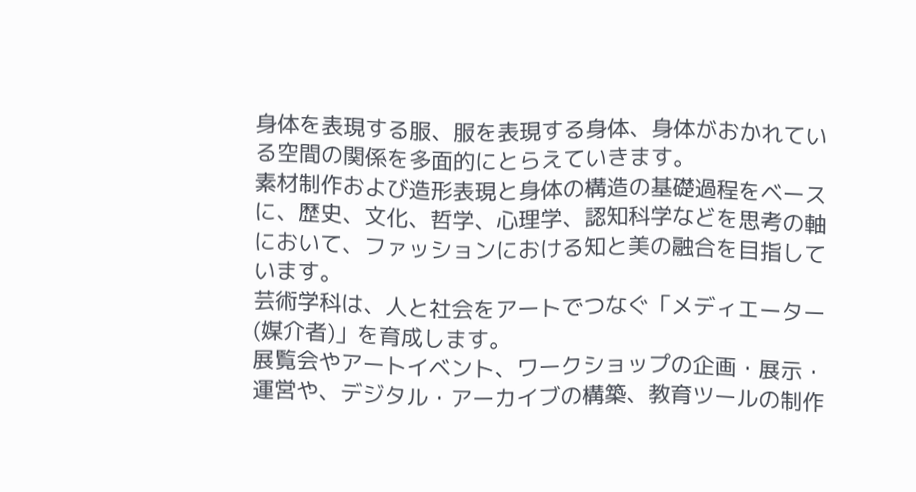身体を表現する服、服を表現する身体、身体がおかれている空間の関係を多面的にとらえていきます。
素材制作および造形表現と身体の構造の基礎過程をベースに、歴史、文化、哲学、心理学、認知科学などを思考の軸において、ファッションにおける知と美の融合を目指しています。
芸術学科は、人と社会をアートでつなぐ「メディエーター(媒介者)」を育成します。
展覧会やアートイベント、ワークショップの企画・展示・運営や、デジタル・アーカイブの構築、教育ツールの制作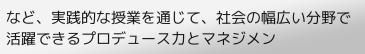など、実践的な授業を通じて、社会の幅広い分野で活躍できるプロデュース力とマネジメン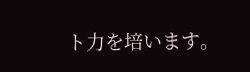ト力を培います。